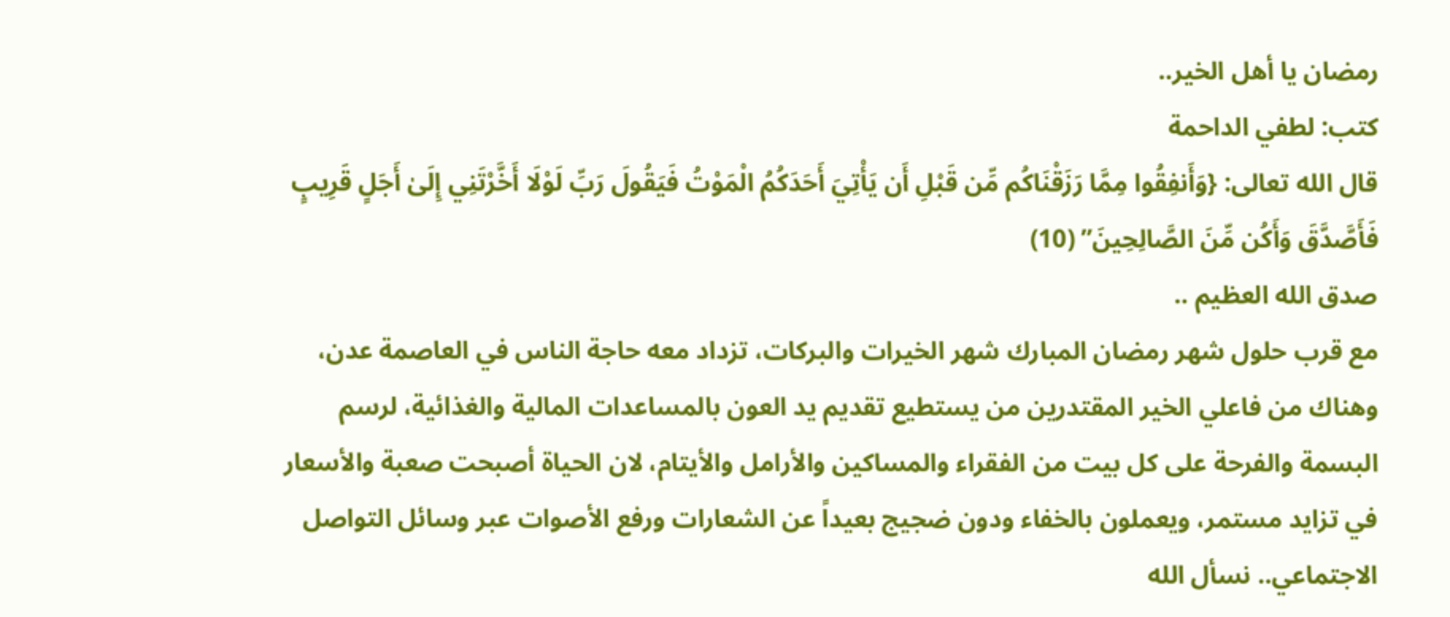رمضان يا أهل الخير..
كتب: لطفي الداحمة
قال الله تعالى: {وَأَنفِقُوا مِمَّا رَزَقْنَاكُم مِّن قَبْلِ أَن يَأْتِيَ أَحَدَكُمُ الْمَوْتُ فَيَقُولَ رَبِّ لَوْلَا أَخَّرْتَنِي إِلَىٰ أَجَلٍ قَرِيبٍ فَأَصَّدَّقَ وَأَكُن مِّنَ الصَّالِحِينَ” (10)
صدق الله العظيم ..
مع قرب حلول شهر رمضان المبارك شهر الخيرات والبركات، تزداد معه حاجة الناس في العاصمة عدن، وهناك من فاعلي الخير المقتدرين من يستطيع تقديم يد العون بالمساعدات المالية والغذائية، لرسم البسمة والفرحة على كل بيت من الفقراء والمساكين والأرامل والأيتام، لان الحياة أصبحت صعبة والأسعار في تزايد مستمر، ويعملون بالخفاء ودون ضجيج بعيداً عن الشعارات ورفع الأصوات عبر وسائل التواصل الاجتماعي.. نسأل الله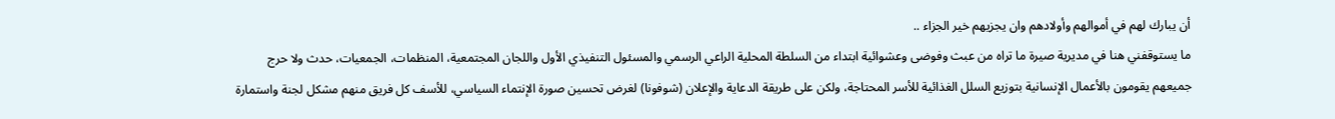أن يبارك لهم في أموالهم وأولادهم وان يجزيهم خير الجزاء ..
ما يستوقفني هنا في مديرية صيرة ما تراه من عبث وفوضى وعشوائية ابتداء من السلطة المحلية الراعي الرسمي والمسئول التنفيذي الأول واللجان المجتمعية، المنظمات، الجمعيات، حدث ولا حرج جميعهم يقومون بالأعمال الإنسانية بتوزيع السلل الغذائية للأسر المحتاجة، ولكن على طريقة الدعاية والإعلان (شوفونا) لغرض تحسين صورة الإنتماء السياسي، للأسف كل فريق منهم مشكل لجنة واستمارة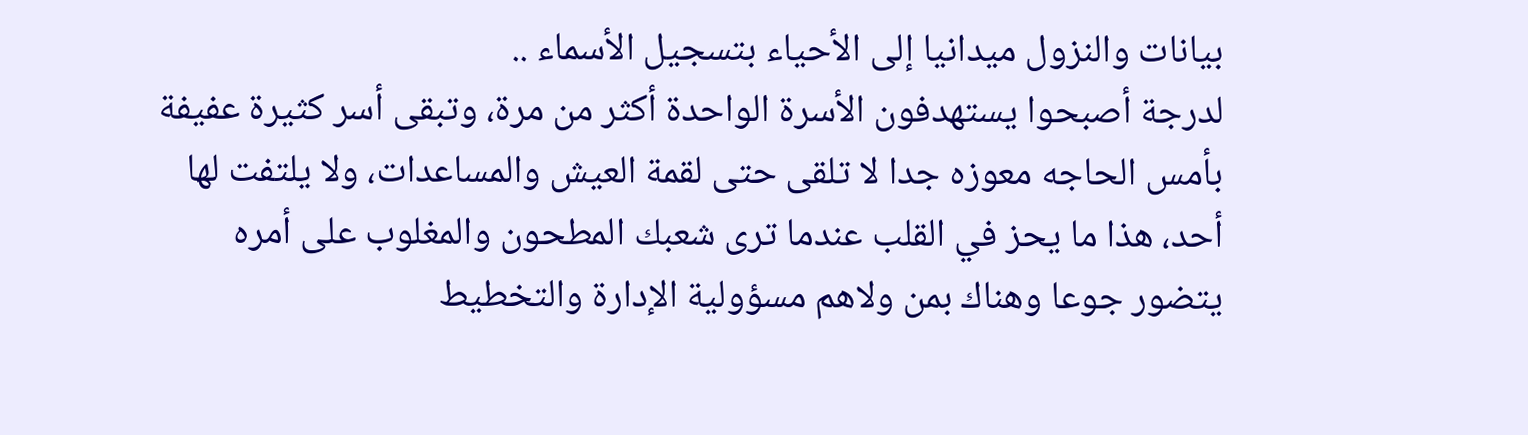بيانات والنزول ميدانيا إلى الأحياء بتسجيل الأسماء ..
لدرجة أصبحوا يستهدفون الأسرة الواحدة أكثر من مرة، وتبقى أسر كثيرة عفيفة بأمس الحاجه معوزه جدا لا تلقى حتى لقمة العيش والمساعدات، ولا يلتفت لها أحد، هذا ما يحز في القلب عندما ترى شعبك المطحون والمغلوب على أمره يتضور جوعا وهناك بمن ولاهم مسؤولية الإدارة والتخطيط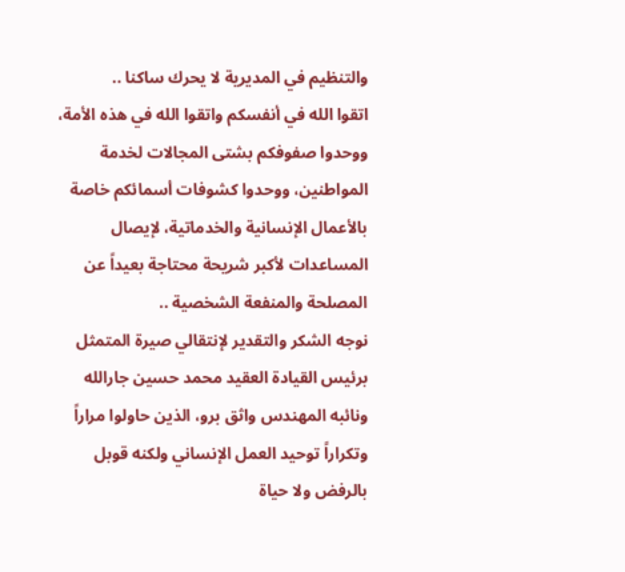والتنظيم في المديرية لا يحرك ساكنا ..
اتقوا الله في أنفسكم واتقوا الله في هذه الأمة، ووحدوا صفوفكم بشتى المجالات لخدمة المواطنين، ووحدوا كشوفات أسمائكم خاصة بالأعمال الإنسانية والخدماتية، لإيصال المساعدات لأكبر شريحة محتاجة بعيداً عن المصلحة والمنفعة الشخصية ..
نوجه الشكر والتقدير لإنتقالي صيرة المتمثل برئيس القيادة العقيد محمد حسين جارالله ونائبه المهندس واثق برو، الذين حاولوا مراراً وتكراراً توحيد العمل الإنساني ولكنه قوبل بالرفض ولا حياة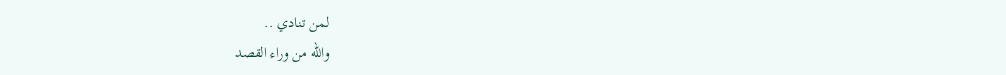لمن تنادي ..
والله من وراء القصد